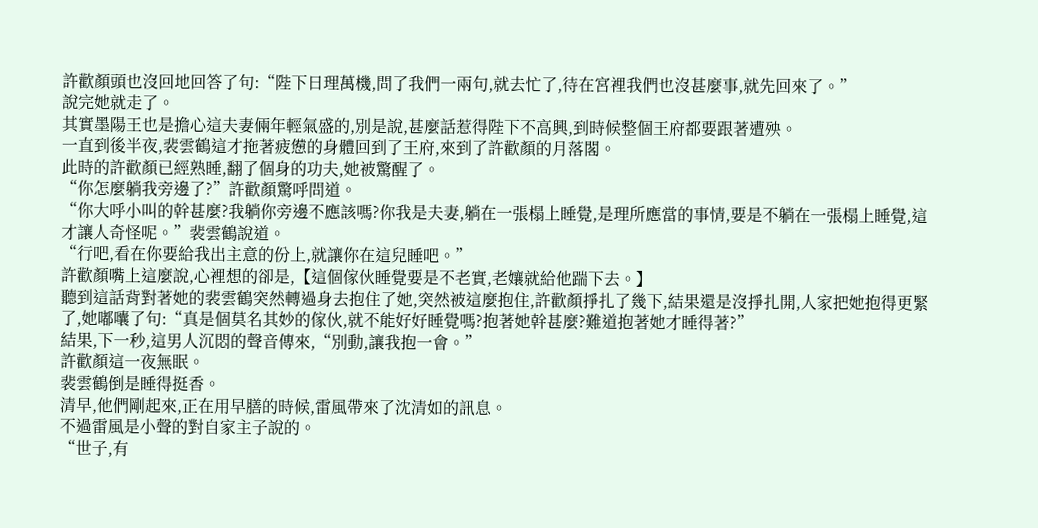許歡顏頭也沒回地回答了句:“陛下日理萬機,問了我們一兩句,就去忙了,待在宮裡我們也沒甚麼事,就先回來了。”
說完她就走了。
其實墨陽王也是擔心這夫妻倆年輕氣盛的,別是說,甚麼話惹得陛下不高興,到時候整個王府都要跟著遭殃。
一直到後半夜,裴雲鶴這才拖著疲憊的身體回到了王府,來到了許歡顏的月落閣。
此時的許歡顏已經熟睡,翻了個身的功夫,她被驚醒了。
“你怎麼躺我旁邊了?”許歡顏驚呼問道。
“你大呼小叫的幹甚麼?我躺你旁邊不應該嗎?你我是夫妻,躺在一張榻上睡覺,是理所應當的事情,要是不躺在一張榻上睡覺,這才讓人奇怪呢。”裴雲鶴說道。
“行吧,看在你要給我出主意的份上,就讓你在這兒睡吧。”
許歡顏嘴上這麼說,心裡想的卻是,【這個傢伙睡覺要是不老實,老孃就給他踹下去。】
聽到這話背對著她的裴雲鶴突然轉過身去抱住了她,突然被這麼抱住,許歡顏掙扎了幾下,結果還是沒掙扎開,人家把她抱得更緊了,她嘟囔了句:“真是個莫名其妙的傢伙,就不能好好睡覺嗎?抱著她幹甚麼?難道抱著她才睡得著?”
結果,下一秒,這男人沉悶的聲音傳來,“別動,讓我抱一會。”
許歡顏這一夜無眠。
裴雲鶴倒是睡得挺香。
清早,他們剛起來,正在用早膳的時候,雷風帶來了沈清如的訊息。
不過雷風是小聲的對自家主子說的。
“世子,有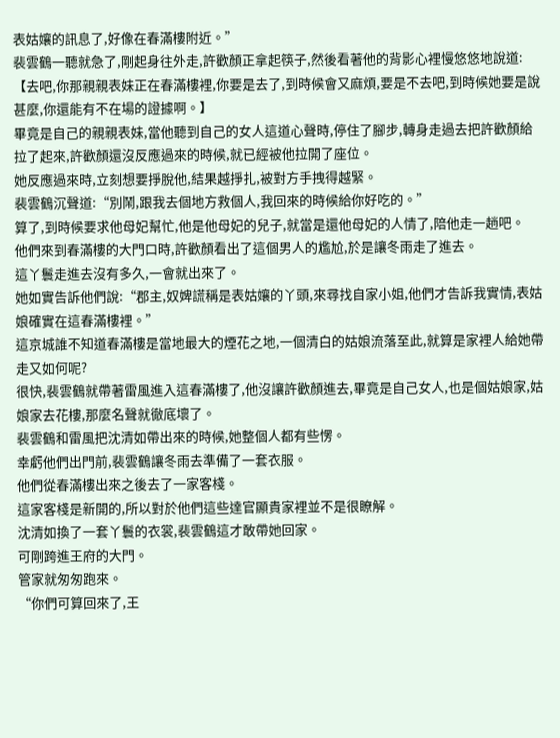表姑孃的訊息了,好像在春滿樓附近。”
裴雲鶴一聽就急了,剛起身往外走,許歡顏正拿起筷子,然後看著他的背影心裡慢悠悠地說道:【去吧,你那親親表妹正在春滿樓裡,你要是去了,到時候會又麻煩,要是不去吧,到時候她要是說甚麼,你還能有不在場的證據啊。】
畢竟是自己的親親表妹,當他聽到自己的女人這道心聲時,停住了腳步,轉身走過去把許歡顏給拉了起來,許歡顏還沒反應過來的時候,就已經被他拉開了座位。
她反應過來時,立刻想要掙脫他,結果越掙扎,被對方手拽得越緊。
裴雲鶴沉聲道:“別鬧,跟我去個地方救個人,我回來的時候給你好吃的。”
算了,到時候要求他母妃幫忙,他是他母妃的兒子,就當是還他母妃的人情了,陪他走一趟吧。
他們來到春滿樓的大門口時,許歡顏看出了這個男人的尷尬,於是讓冬雨走了進去。
這丫鬟走進去沒有多久,一會就出來了。
她如實告訴他們說:“郡主,奴婢謊稱是表姑孃的丫頭,來尋找自家小姐,他們才告訴我實情,表姑娘確實在這春滿樓裡。”
這京城誰不知道春滿樓是當地最大的煙花之地,一個清白的姑娘流落至此,就算是家裡人給她帶走又如何呢?
很快,裴雲鶴就帶著雷風進入這春滿樓了,他沒讓許歡顏進去,畢竟是自己女人,也是個姑娘家,姑娘家去花樓,那麼名聲就徹底壞了。
裴雲鶴和雷風把沈清如帶出來的時候,她整個人都有些愣。
幸虧他們出門前,裴雲鶴讓冬雨去準備了一套衣服。
他們從春滿樓出來之後去了一家客棧。
這家客棧是新開的,所以對於他們這些達官顯貴家裡並不是很瞭解。
沈清如換了一套丫鬟的衣裳,裴雲鶴這才敢帶她回家。
可剛跨進王府的大門。
管家就匆匆跑來。
“你們可算回來了,王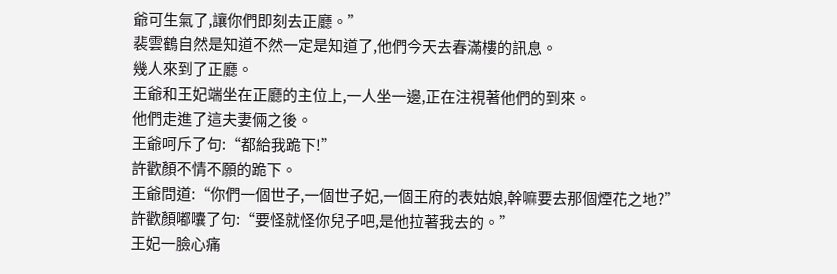爺可生氣了,讓你們即刻去正廳。”
裴雲鶴自然是知道不然一定是知道了,他們今天去春滿樓的訊息。
幾人來到了正廳。
王爺和王妃端坐在正廳的主位上,一人坐一邊,正在注視著他們的到來。
他們走進了這夫妻倆之後。
王爺呵斥了句:“都給我跪下!”
許歡顏不情不願的跪下。
王爺問道:“你們一個世子,一個世子妃,一個王府的表姑娘,幹嘛要去那個煙花之地?”
許歡顏嘟囔了句:“要怪就怪你兒子吧,是他拉著我去的。”
王妃一臉心痛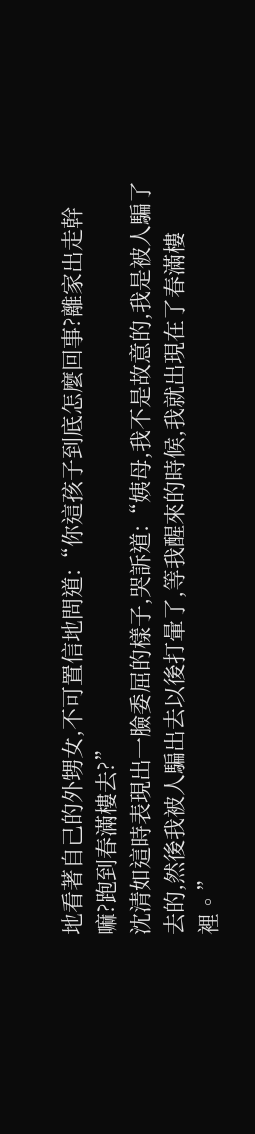地看著自己的外甥女,不可置信地問道:“你這孩子到底怎麼回事?離家出走幹嘛?跑到春滿樓去?”
沈清如這時表現出一臉委屈的樣子,哭訴道:“姨母,我不是故意的,我是被人騙了去的,然後我被人騙出去以後打暈了,等我醒來的時候,我就出現在了春滿樓裡。”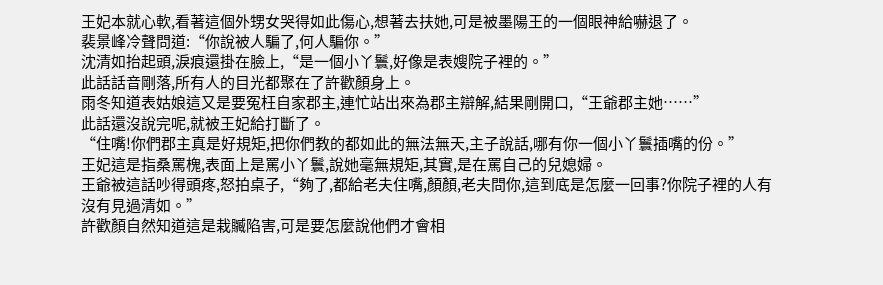王妃本就心軟,看著這個外甥女哭得如此傷心,想著去扶她,可是被墨陽王的一個眼神給嚇退了。
裴景峰冷聲問道:“你說被人騙了,何人騙你。”
沈清如抬起頭,淚痕還掛在臉上,“是一個小丫鬟,好像是表嫂院子裡的。”
此話話音剛落,所有人的目光都聚在了許歡顏身上。
雨冬知道表姑娘這又是要冤枉自家郡主,連忙站出來為郡主辯解,結果剛開口,“王爺郡主她……”
此話還沒說完呢,就被王妃給打斷了。
“住嘴!你們郡主真是好規矩,把你們教的都如此的無法無天,主子說話,哪有你一個小丫鬟插嘴的份。”
王妃這是指桑罵槐,表面上是罵小丫鬟,說她毫無規矩,其實,是在罵自己的兒媳婦。
王爺被這話吵得頭疼,怒拍桌子,“夠了,都給老夫住嘴,顏顏,老夫問你,這到底是怎麼一回事?你院子裡的人有沒有見過清如。”
許歡顏自然知道這是栽贓陷害,可是要怎麼說他們才會相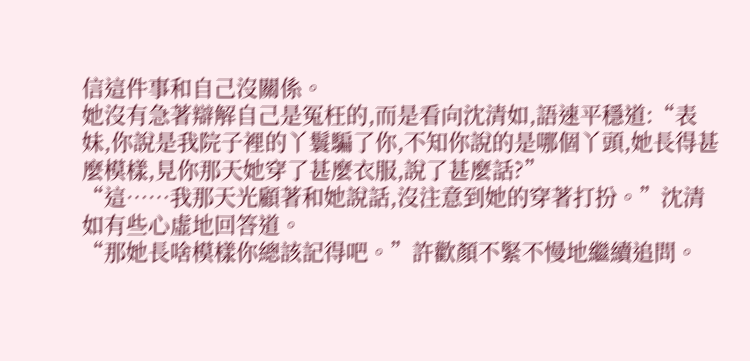信這件事和自己沒關係。
她沒有急著辯解自己是冤枉的,而是看向沈清如,語速平穩道:“表妹,你說是我院子裡的丫鬟騙了你,不知你說的是哪個丫頭,她長得甚麼模樣,見你那天她穿了甚麼衣服,說了甚麼話?”
“這……我那天光顧著和她說話,沒注意到她的穿著打扮。”沈清如有些心虛地回答道。
“那她長啥模樣你總該記得吧。”許歡顏不緊不慢地繼續追問。